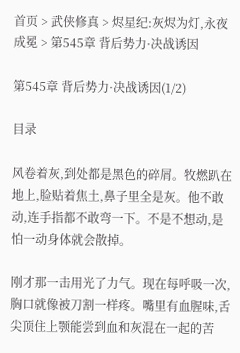首页 > 武侠修真 > 烬星纪:灰烬为灯,永夜成冕 > 第545章 背后势力·决战诱因

第545章 背后势力·决战诱因(1/2)

目录

风卷着灰,到处都是黑色的碎屑。牧燃趴在地上,脸贴着焦土,鼻子里全是灰。他不敢动,连手指都不敢弯一下。不是不想动,是怕一动身体就会散掉。

刚才那一击用光了力气。现在每呼吸一次,胸口就像被刀割一样疼。嘴里有血腥味,舌尖顶住上颚能尝到血和灰混在一起的苦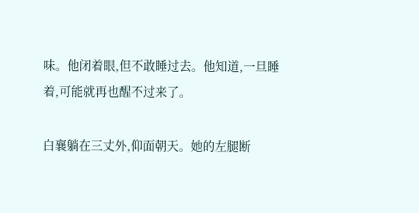味。他闭着眼,但不敢睡过去。他知道,一旦睡着,可能就再也醒不过来了。

白襄躺在三丈外,仰面朝天。她的左腿断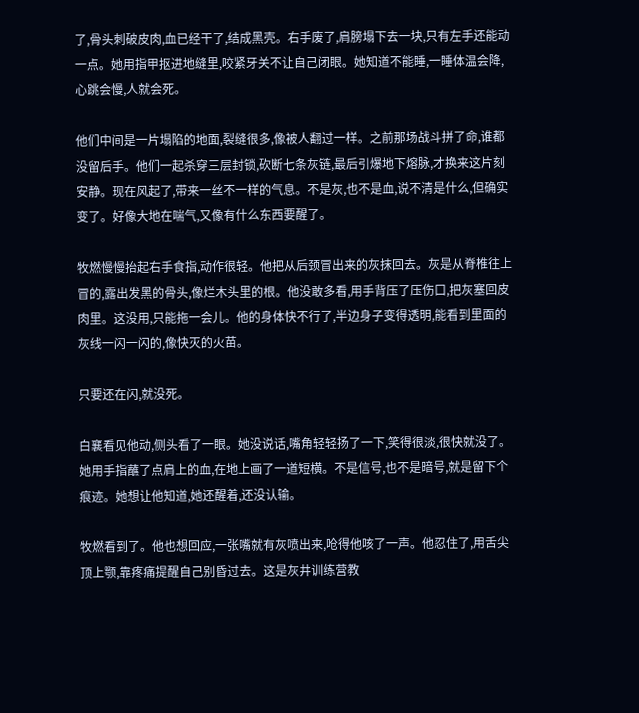了,骨头刺破皮肉,血已经干了,结成黑壳。右手废了,肩膀塌下去一块,只有左手还能动一点。她用指甲抠进地缝里,咬紧牙关不让自己闭眼。她知道不能睡,一睡体温会降,心跳会慢,人就会死。

他们中间是一片塌陷的地面,裂缝很多,像被人翻过一样。之前那场战斗拼了命,谁都没留后手。他们一起杀穿三层封锁,砍断七条灰链,最后引爆地下熔脉,才换来这片刻安静。现在风起了,带来一丝不一样的气息。不是灰,也不是血,说不清是什么,但确实变了。好像大地在喘气,又像有什么东西要醒了。

牧燃慢慢抬起右手食指,动作很轻。他把从后颈冒出来的灰抹回去。灰是从脊椎往上冒的,露出发黑的骨头,像烂木头里的根。他没敢多看,用手背压了压伤口,把灰塞回皮肉里。这没用,只能拖一会儿。他的身体快不行了,半边身子变得透明,能看到里面的灰线一闪一闪的,像快灭的火苗。

只要还在闪,就没死。

白襄看见他动,侧头看了一眼。她没说话,嘴角轻轻扬了一下,笑得很淡,很快就没了。她用手指蘸了点肩上的血,在地上画了一道短横。不是信号,也不是暗号,就是留下个痕迹。她想让他知道,她还醒着,还没认输。

牧燃看到了。他也想回应,一张嘴就有灰喷出来,呛得他咳了一声。他忍住了,用舌尖顶上颚,靠疼痛提醒自己别昏过去。这是灰井训练营教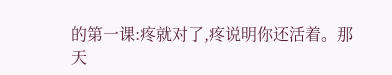的第一课:疼就对了,疼说明你还活着。那天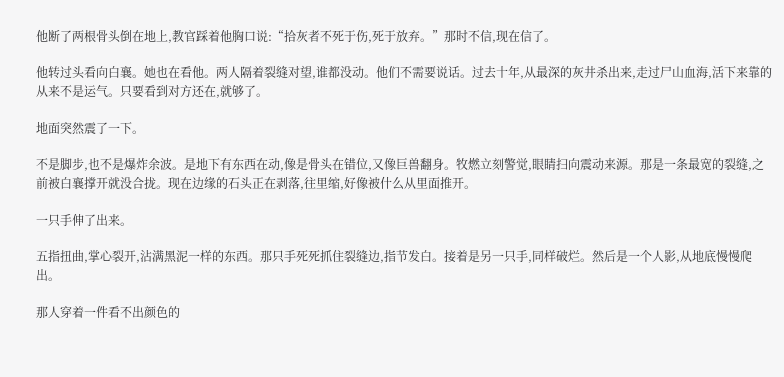他断了两根骨头倒在地上,教官踩着他胸口说:“拾灰者不死于伤,死于放弃。”那时不信,现在信了。

他转过头看向白襄。她也在看他。两人隔着裂缝对望,谁都没动。他们不需要说话。过去十年,从最深的灰井杀出来,走过尸山血海,活下来靠的从来不是运气。只要看到对方还在,就够了。

地面突然震了一下。

不是脚步,也不是爆炸余波。是地下有东西在动,像是骨头在错位,又像巨兽翻身。牧燃立刻警觉,眼睛扫向震动来源。那是一条最宽的裂缝,之前被白襄撑开就没合拢。现在边缘的石头正在剥落,往里缩,好像被什么从里面推开。

一只手伸了出来。

五指扭曲,掌心裂开,沾满黑泥一样的东西。那只手死死抓住裂缝边,指节发白。接着是另一只手,同样破烂。然后是一个人影,从地底慢慢爬出。

那人穿着一件看不出颜色的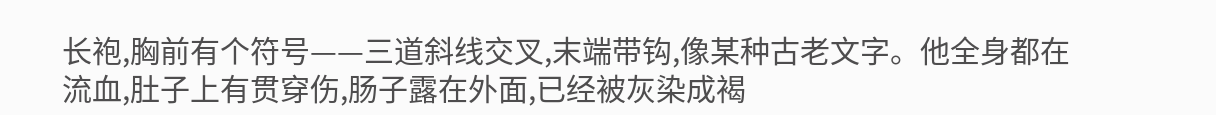长袍,胸前有个符号——三道斜线交叉,末端带钩,像某种古老文字。他全身都在流血,肚子上有贯穿伤,肠子露在外面,已经被灰染成褐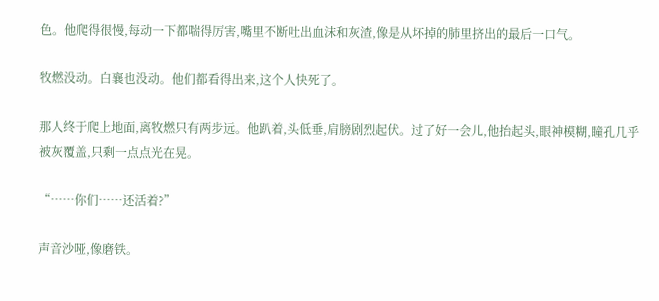色。他爬得很慢,每动一下都喘得厉害,嘴里不断吐出血沫和灰渣,像是从坏掉的肺里挤出的最后一口气。

牧燃没动。白襄也没动。他们都看得出来,这个人快死了。

那人终于爬上地面,离牧燃只有两步远。他趴着,头低垂,肩膀剧烈起伏。过了好一会儿,他抬起头,眼神模糊,瞳孔几乎被灰覆盖,只剩一点点光在晃。

“……你们……还活着?”

声音沙哑,像磨铁。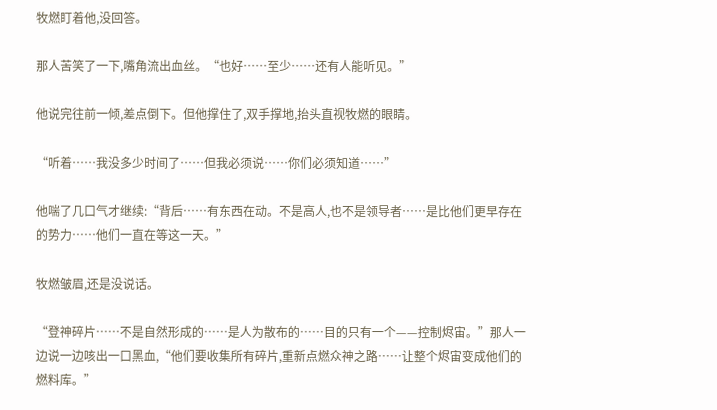牧燃盯着他,没回答。

那人苦笑了一下,嘴角流出血丝。“也好……至少……还有人能听见。”

他说完往前一倾,差点倒下。但他撑住了,双手撑地,抬头直视牧燃的眼睛。

“听着……我没多少时间了……但我必须说……你们必须知道……”

他喘了几口气才继续:“背后……有东西在动。不是高人,也不是领导者……是比他们更早存在的势力……他们一直在等这一天。”

牧燃皱眉,还是没说话。

“登神碎片……不是自然形成的……是人为散布的……目的只有一个——控制烬宙。”那人一边说一边咳出一口黑血,“他们要收集所有碎片,重新点燃众神之路……让整个烬宙变成他们的燃料库。”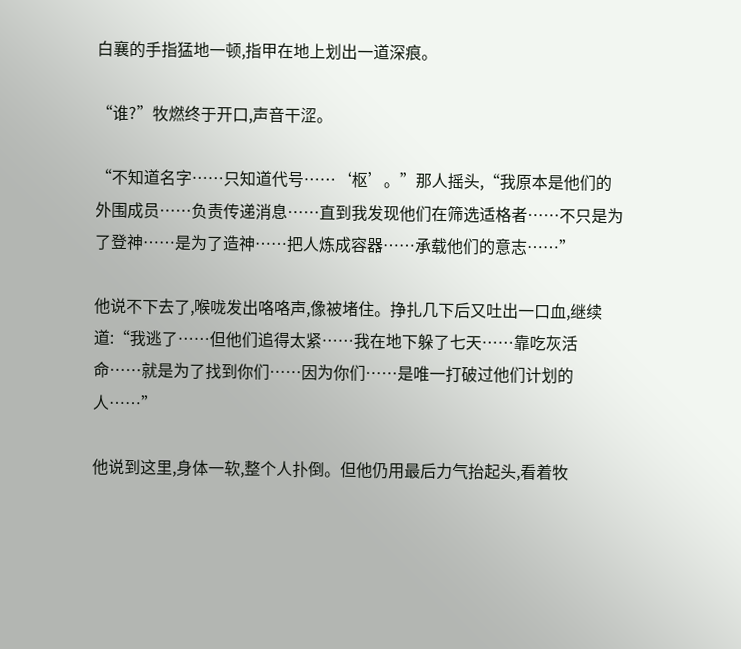白襄的手指猛地一顿,指甲在地上划出一道深痕。

“谁?”牧燃终于开口,声音干涩。

“不知道名字……只知道代号……‘枢’。”那人摇头,“我原本是他们的外围成员……负责传递消息……直到我发现他们在筛选适格者……不只是为了登神……是为了造神……把人炼成容器……承载他们的意志……”

他说不下去了,喉咙发出咯咯声,像被堵住。挣扎几下后又吐出一口血,继续道:“我逃了……但他们追得太紧……我在地下躲了七天……靠吃灰活命……就是为了找到你们……因为你们……是唯一打破过他们计划的人……”

他说到这里,身体一软,整个人扑倒。但他仍用最后力气抬起头,看着牧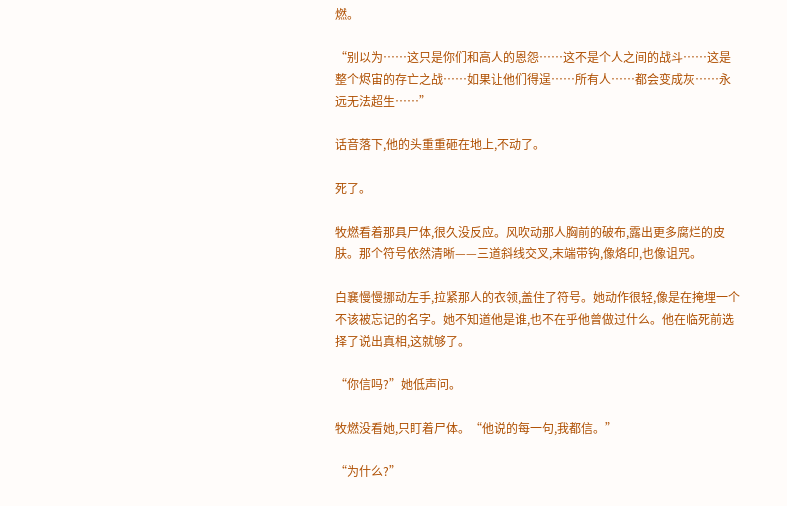燃。

“别以为……这只是你们和高人的恩怨……这不是个人之间的战斗……这是整个烬宙的存亡之战……如果让他们得逞……所有人……都会变成灰……永远无法超生……”

话音落下,他的头重重砸在地上,不动了。

死了。

牧燃看着那具尸体,很久没反应。风吹动那人胸前的破布,露出更多腐烂的皮肤。那个符号依然清晰——三道斜线交叉,末端带钩,像烙印,也像诅咒。

白襄慢慢挪动左手,拉紧那人的衣领,盖住了符号。她动作很轻,像是在掩埋一个不该被忘记的名字。她不知道他是谁,也不在乎他曾做过什么。他在临死前选择了说出真相,这就够了。

“你信吗?”她低声问。

牧燃没看她,只盯着尸体。“他说的每一句,我都信。”

“为什么?”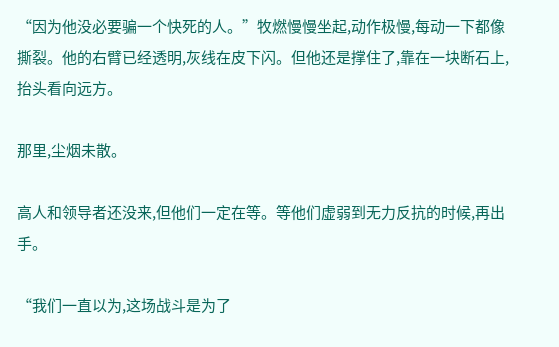“因为他没必要骗一个快死的人。”牧燃慢慢坐起,动作极慢,每动一下都像撕裂。他的右臂已经透明,灰线在皮下闪。但他还是撑住了,靠在一块断石上,抬头看向远方。

那里,尘烟未散。

高人和领导者还没来,但他们一定在等。等他们虚弱到无力反抗的时候,再出手。

“我们一直以为,这场战斗是为了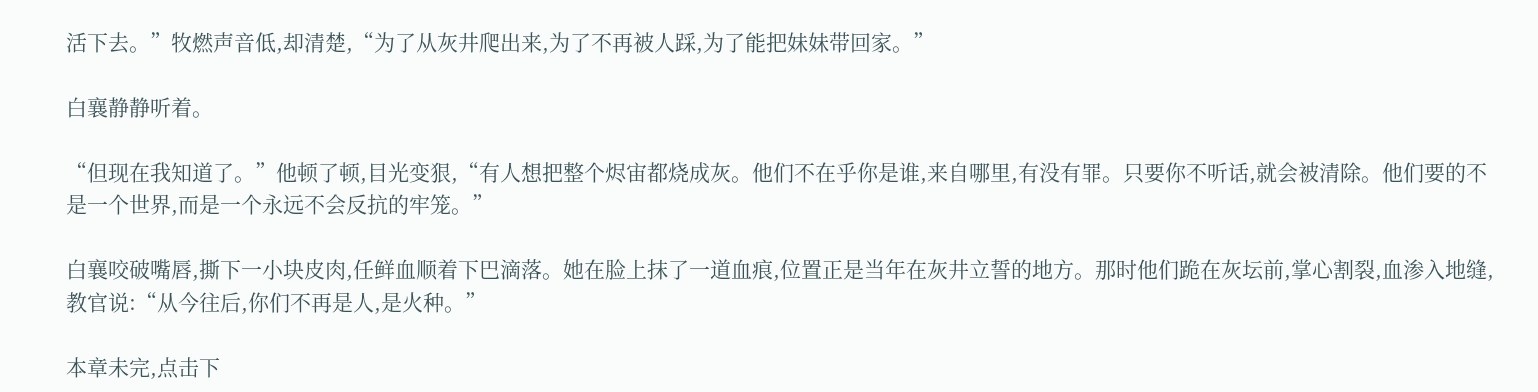活下去。”牧燃声音低,却清楚,“为了从灰井爬出来,为了不再被人踩,为了能把妹妹带回家。”

白襄静静听着。

“但现在我知道了。”他顿了顿,目光变狠,“有人想把整个烬宙都烧成灰。他们不在乎你是谁,来自哪里,有没有罪。只要你不听话,就会被清除。他们要的不是一个世界,而是一个永远不会反抗的牢笼。”

白襄咬破嘴唇,撕下一小块皮肉,任鲜血顺着下巴滴落。她在脸上抹了一道血痕,位置正是当年在灰井立誓的地方。那时他们跪在灰坛前,掌心割裂,血渗入地缝,教官说:“从今往后,你们不再是人,是火种。”

本章未完,点击下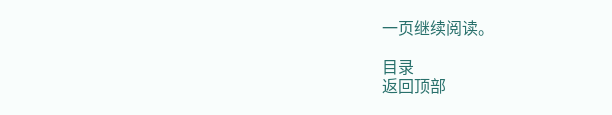一页继续阅读。

目录
返回顶部